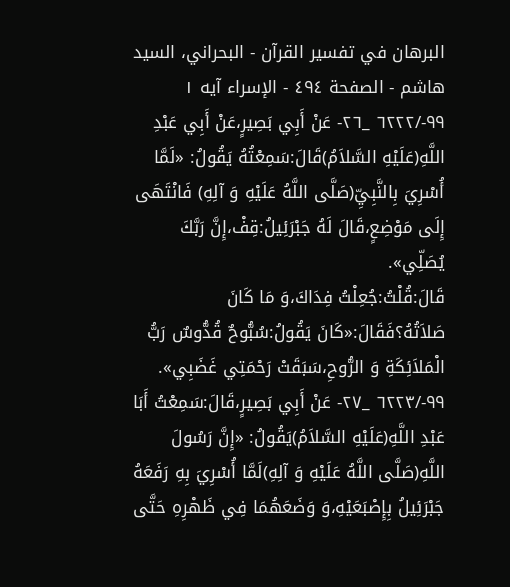البرهان في تفسير القرآن - البحراني، السيد هاشم - الصفحة ٤٩٤ - الإسراء آيه ١
٩٩-/٦٢٢٢ _٢٦- عَنْ أَبِي بَصِيرٍ،عَنْ أَبِي عَبْدِ اللَّهِ(عَلَيْهِ السَّلاَمُ)قَالَ:سَمِعْتُهُ يَقُولُ: «لَمَّا أُسْرِيَ بِالنَّبِيِّ(صَلَّى اللَّهُ عَلَيْهِ وَ آلِهِ) فَانْتَهَى إِلَى مَوْضِعٍ،قَالَ لَهُ جَبْرَئِيلُ:قِفْ،إِنَّ رَبَّكَ يُصَلِّي».
قَالَ:قُلْتُ:جُعِلْتُ فِدَاكَ،وَ مَا كَانَ صَلاَتُهُ؟فَقَالَ:«كَانَ يَقُولُ:سُبُّوحٌ قُدُّوسٌ رَبُّ الْمَلاَئِكَةِ وَ الرُّوحِ،سَبَقَتْ رَحْمَتِي غَضَبِي».
٩٩-/٦٢٢٣ _٢٧- عَنْ أَبِي بَصِيرٍ،قَالَ:سَمِعْتُ أَبَا عَبْدِ اللَّهِ(عَلَيْهِ السَّلاَمُ)يَقُولُ: «إِنَّ رَسُولَ اللَّهِ(صَلَّى اللَّهُ عَلَيْهِ وَ آلِهِ)لَمَّا أُسْرِيَ بِهِ رَفَعَهُ جَبْرَئِيلُ بِإِصْبَعَيْهِ،وَ وَضَعَهُمَا فِي ظَهْرِهِ حَتَّى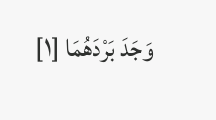وَجَدَ بَرْدَهُمَا [١]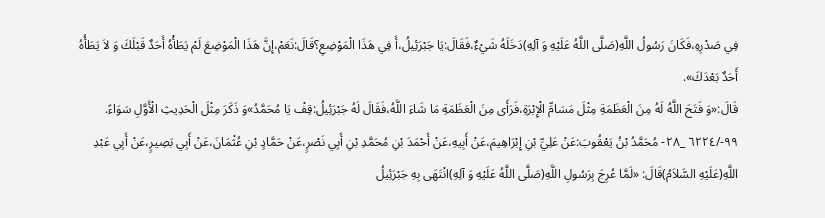فِي صَدْرِهِ،فَكَانَ رَسُولُ اللَّهِ(صَلَّى اللَّهُ عَلَيْهِ وَ آلِهِ)دَخَلَهُ شَيْءٌ،فَقَالَ:يَا جَبْرَئِيلُ،أَ فِي هَذَا الْمَوْضِعِ؟قَالَ:نَعَمْ،إِنَّ هَذَا الْمَوْضِعَ لَمْ يَطَأْهُ أَحَدٌ قَبْلَكَ وَ لاَ يَطَأُهُ أَحَدٌ بَعْدَكَ».
قَالَ:«وَ فَتَحَ اللَّهُ لَهُ مِنَ الْعَظَمَةِ مِثْلَ مَسَامِّ الْإِبْرَةِ،فَرَأَى مِنَ الْعَظَمَةِ مَا شَاءَ اللَّهُ،فَقَالَ لَهُ جَبْرَئِيلُ:قِفْ يَا مُحَمَّدُ»وَ ذَكَرَ مِثْلَ الْحَدِيثِ الْأَوَّلِ سَوَاءً.
٩٩-/٦٢٢٤ _٢٨- مُحَمَّدُ بْنُ يَعْقُوبَ:عَنْ عَلِيِّ بْنِ إِبْرَاهِيمَ،عَنْ أَبِيهِ،عَنْ أَحْمَدَ بْنِ مُحَمَّدِ بْنِ أَبِي نَصْرٍ،عَنْ حَمَّادٍ بْنِ عُثْمَانَ،عَنْ أَبِي بَصِيرٍ،عَنْ أَبِي عَبْدِ اللَّهِ(عَلَيْهِ السَّلاَمُ)قَالَ: «لَمَّا عُرِجَ بِرَسُولِ اللَّهِ(صَلَّى اللَّهُ عَلَيْهِ وَ آلِهِ)انْتَهَى بِهِ جَبْرَئِيلُ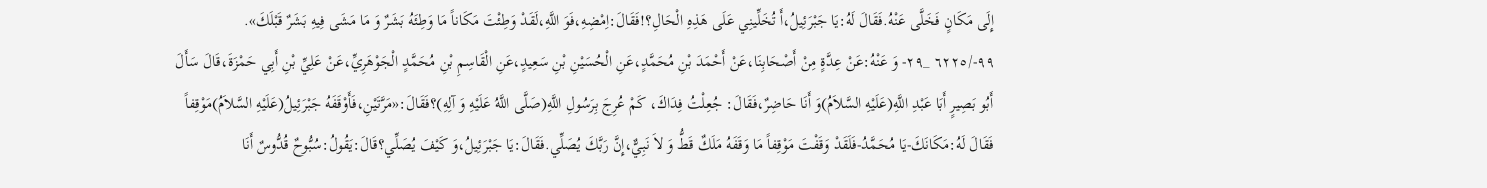إِلَى مَكَانٍ فَخَلَّى عَنْهُ.فَقَالَ لَهُ:يَا جَبْرَئِيلُ،أَ تُخَلِّينِي عَلَى هَذِهِ الْحَالِ؟!فَقَالَ:اِمْضِهِ،فَوَ اللَّهِ،لَقَدْ وَطِئْتَ مَكَاناً مَا وَطِئَهُ بَشَرٌ وَ مَا مَشَى فِيهِ بَشَرٌ قَبْلَكَ».
٩٩-/٦٢٢٥ _٢٩- وَ عَنْهُ:عَنْ عِدَّةٍ مِنْ أَصْحَابِنَا،عَنْ أَحْمَدَ بْنِ مُحَمَّدٍ،عَنِ الْحُسَيْنِ بْنِ سَعِيدٍ،عَنِ الْقَاسِمِ بْنِ مُحَمَّدٍ الْجَوْهَرِيِّ،عَنْ عَلِيِّ بْنِ أَبِي حَمْزَةَ،قَالَ سَأَلَ أَبُو بَصِيرٍ أَبَا عَبْدِ اللَّهِ(عَلَيْهِ السَّلاَمُ)وَ أَنَا حَاضِرٌ،فَقَالَ: جُعِلْتُ فِدَاكَ، كَمْ عُرِجَ بِرَسُولِ اللَّهِ(صَلَّى اللَّهُ عَلَيْهِ وَ آلِهِ)؟فَقَالَ:«مَرَّتَيْنِ،فَأَوْقَفَهُ جَبْرَئِيلُ(عَلَيْهِ السَّلاَمُ)مَوْقِفاً فَقَالَ لَهُ:مَكَانَكَ-يَا مُحَمَّدُ-فَلَقَدْ وَقَفْتَ مَوْقِفاً مَا وَقَفَهُ مَلَكٌ قَطُّ وَ لاَ نَبِيٌّ،إِنَّ رَبَّكَ يُصَلِّي.فَقَالَ:يَا جَبْرَئِيلُ،وَ كَيْفَ يُصَلِّي؟قَالَ:يَقُولُ:سُبُّوحٌ قُدُّوسٌ أَنَا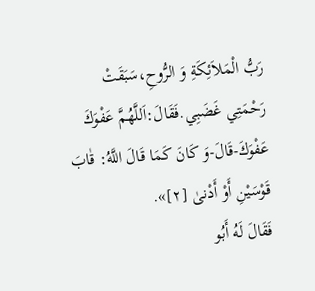رَبُّ الْمَلاَئِكَةِ وَ الرُّوحِ،سَبَقَتْ رَحْمَتِي غَضَبِي.فَقَالَ:اَللَّهُمَّ عَفْوَكَ عَفْوَكَ-قَالَ-وَ كَانَ كَمَا قَالَ اللَّهُ: قٰابَ قَوْسَيْنِ أَوْ أَدْنىٰ [٢]».
فَقَالَ لَهُ أَبُو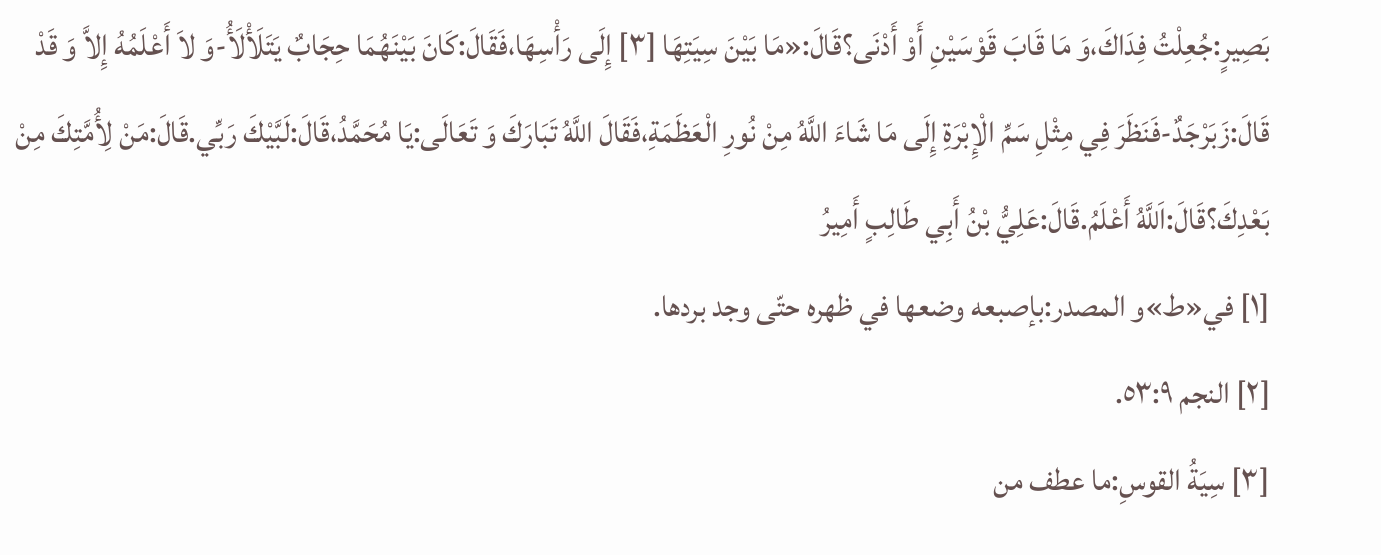بَصِيرٍ:جُعِلْتُ فِدَاكَ،وَ مَا قَابَ قَوْسَيْنِ أَوْ أَدْنَى؟قَالَ:«مَا بَيْنَ سِيَتِهَا [٣] إِلَى رَأْسِهَا،فَقَالَ:كَانَ بَيْنَهُمَا حِجَابٌ يَتَلَأْلَأُ-وَ لاَ أَعْلَمُهُ إِلاَّ وَ قَدْ قَالَ:زَبَرْجَدٌ-فَنَظَرَ فِي مِثْلِ سَمِّ الْإِبْرَةِ إِلَى مَا شَاءَ اللَّهُ مِنْ نُورِ الْعَظَمَةِ،فَقَالَ اللَّهُ تَبَارَكَ وَ تَعَالَى:يَا مُحَمَّدُ،قَالَ:لَبَّيْكَ رَبِّي.قَالَ:مَنْ لِأُمَّتِكَ مِنْ بَعْدِكَ؟قَالَ:اَللَّهُ أَعْلَمُ.قَالَ:عَلِيُّ بْنُ أَبِي طَالِبٍ أَمِيرُ
[١] في«ط»و المصدر:بإصبعه وضعها في ظهره حتّى وجد بردها.
[٢] النجم ٥٣:٩.
[٣] سِيَةُ القوسِ:ما عطف من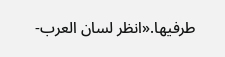طرفيها.«انظر لسان العرب-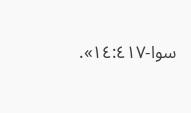سوا-١٤:٤١٧».